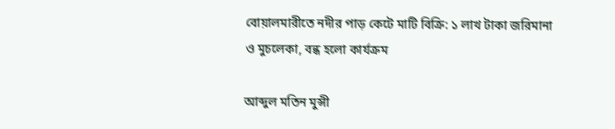বোয়ালমারীতে নদীর পাড় কেটে মাটি বিক্রি: ১ লাখ টাকা জরিমানা ও মুচলেকা, বন্ধ হলো কার্যক্রম

আব্দুল মতিন মুন্সী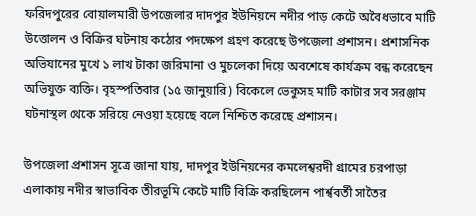ফরিদপুরের বোয়ালমারী উপজেলার দাদপুর ইউনিয়নে নদীর পাড় কেটে অবৈধভাবে মাটি উত্তোলন ও বিক্রির ঘটনায় কঠোর পদক্ষেপ গ্রহণ করেছে উপজেলা প্রশাসন। প্রশাসনিক অভিযানের মুখে ১ লাখ টাকা জরিমানা ও মুচলেকা দিয়ে অবশেষে কার্যক্রম বন্ধ করেছেন অভিযুক্ত ব্যক্তি। বৃহস্পতিবার (১৫ জানুয়ারি) বিকেলে ভেকুসহ মাটি কাটার সব সরঞ্জাম ঘটনাস্থল থেকে সরিয়ে নেওয়া হয়েছে বলে নিশ্চিত করেছে প্রশাসন।

উপজেলা প্রশাসন সূত্রে জানা যায়, দাদপুর ইউনিয়নের কমলেশ্বরদী গ্রামের চরপাড়া এলাকায় নদীর স্বাভাবিক তীরভূমি কেটে মাটি বিক্রি করছিলেন পার্শ্ববর্তী সাতৈর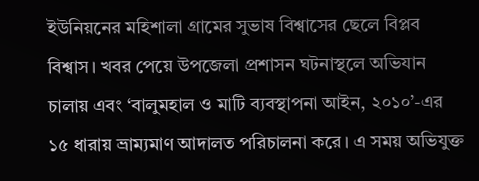ইউনিয়নের মহিশালা গ্রামের সুভাষ বিশ্বাসের ছেলে বিপ্লব বিশ্বাস। খবর পেয়ে উপজেলা প্রশাসন ঘটনাস্থলে অভিযান চালায় এবং ‘বালুমহাল ও মাটি ব্যবস্থাপনা আইন, ২০১০’-এর ১৫ ধারায় ভ্রাম্যমাণ আদালত পরিচালনা করে। এ সময় অভিযুক্ত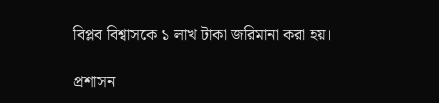বিপ্লব বিশ্বাসকে ১ লাখ টাকা জরিমানা করা হয়।

প্রশাসন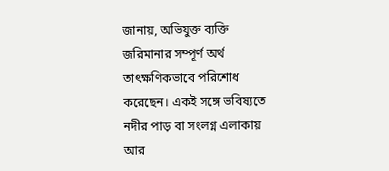জানায়, অভিযুক্ত ব্যক্তি জরিমানার সম্পূর্ণ অর্থ তাৎক্ষণিকভাবে পরিশোধ করেছেন। একই সঙ্গে ভবিষ্যতে নদীর পাড় বা সংলগ্ন এলাকায় আর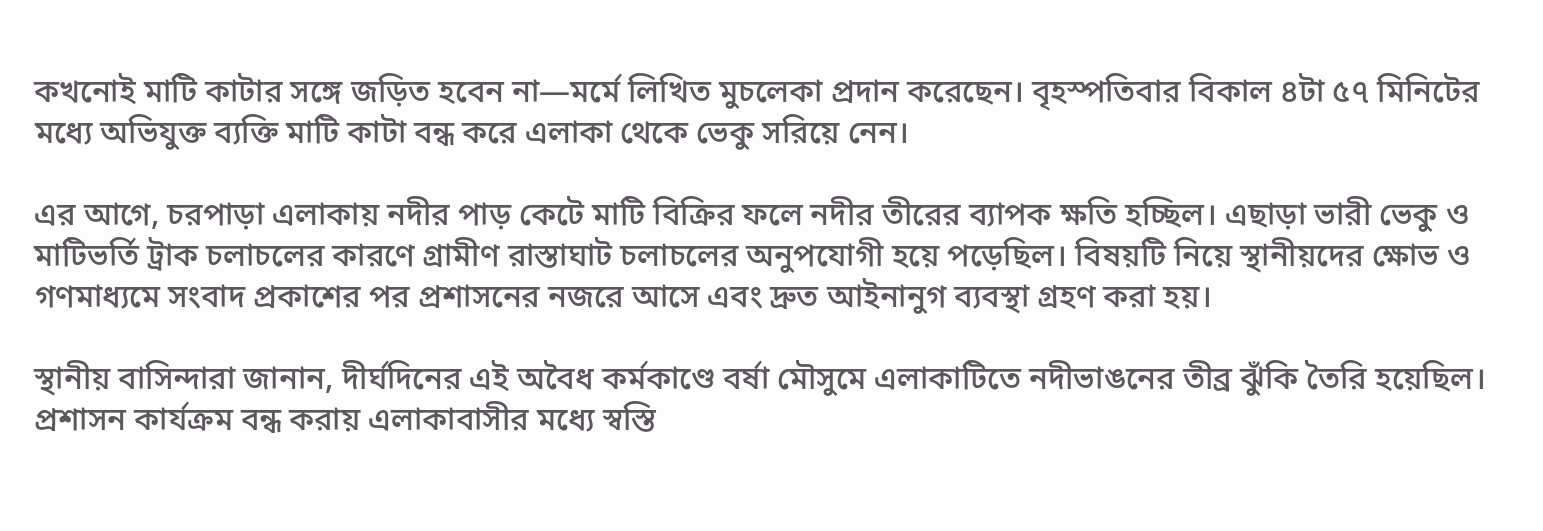কখনোই মাটি কাটার সঙ্গে জড়িত হবেন না—মর্মে লিখিত মুচলেকা প্রদান করেছেন। বৃহস্পতিবার বিকাল ৪টা ৫৭ মিনিটের মধ্যে অভিযুক্ত ব্যক্তি মাটি কাটা বন্ধ করে এলাকা থেকে ভেকু সরিয়ে নেন।

এর আগে, চরপাড়া এলাকায় নদীর পাড় কেটে মাটি বিক্রির ফলে নদীর তীরের ব্যাপক ক্ষতি হচ্ছিল। এছাড়া ভারী ভেকু ও মাটিভর্তি ট্রাক চলাচলের কারণে গ্রামীণ রাস্তাঘাট চলাচলের অনুপযোগী হয়ে পড়েছিল। বিষয়টি নিয়ে স্থানীয়দের ক্ষোভ ও গণমাধ্যমে সংবাদ প্রকাশের পর প্রশাসনের নজরে আসে এবং দ্রুত আইনানুগ ব্যবস্থা গ্রহণ করা হয়।

স্থানীয় বাসিন্দারা জানান, দীর্ঘদিনের এই অবৈধ কর্মকাণ্ডে বর্ষা মৌসুমে এলাকাটিতে নদীভাঙনের তীব্র ঝুঁকি তৈরি হয়েছিল। প্রশাসন কার্যক্রম বন্ধ করায় এলাকাবাসীর মধ্যে স্বস্তি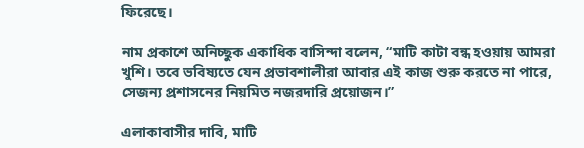ফিরেছে।

নাম প্রকাশে অনিচ্ছুক একাধিক বাসিন্দা বলেন, “মাটি কাটা বন্ধ হওয়ায় আমরা খুশি। তবে ভবিষ্যতে যেন প্রভাবশালীরা আবার এই কাজ শুরু করতে না পারে, সেজন্য প্রশাসনের নিয়মিত নজরদারি প্রয়োজন।”

এলাকাবাসীর দাবি, মাটি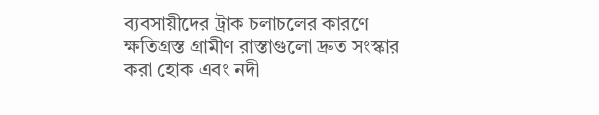ব্যবসায়ীদের ট্রাক চলাচলের কারণে ক্ষতিগ্রস্ত গ্রামীণ রাস্তাগুলো দ্রুত সংস্কার করা হোক এবং নদী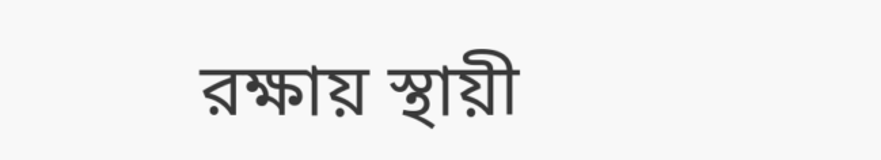রক্ষায় স্থায়ী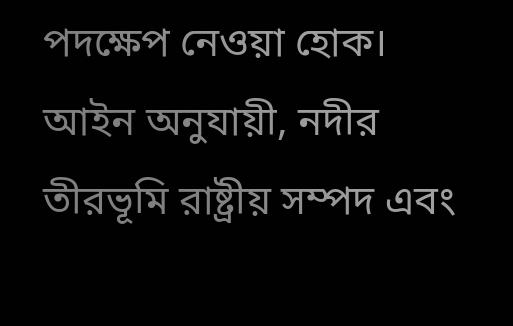পদক্ষেপ নেওয়া হোক। আইন অনুযায়ী, নদীর তীরভূমি রাষ্ট্রীয় সম্পদ এবং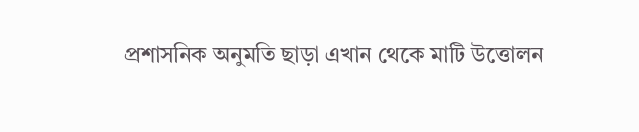প্রশাসনিক অনুমতি ছাড়া এখান থেকে মাটি উত্তোলন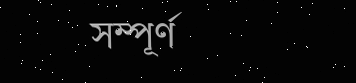সম্পূর্ণ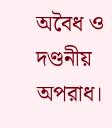অবৈধ ও দণ্ডনীয় অপরাধ।